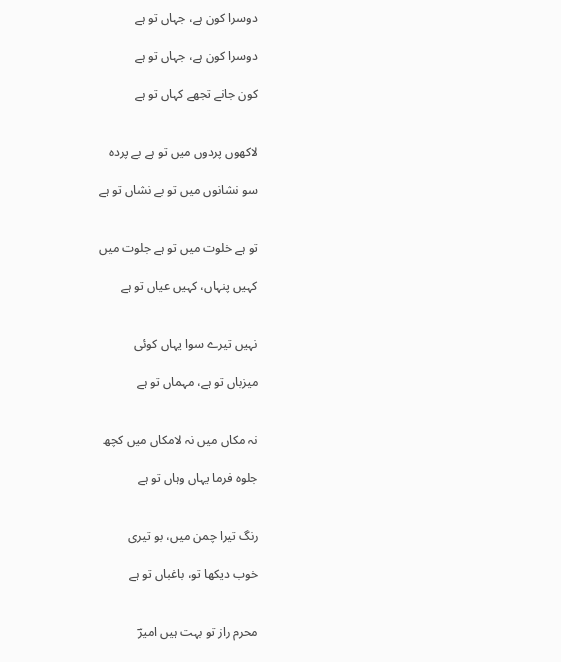دوسرا کون ہے، جہاں تو ہے

دوسرا کون ہے، جہاں تو ہے

کون جانے تجھے کہاں تو ہے


لاکھوں پردوں میں تو ہے بے پردہ

سو نشانوں میں تو بے نشاں تو ہے


تو ہے خلوت میں تو ہے جلوت میں

کہیں پنہاں، کہیں عیاں تو ہے


نہیں تیرے سوا یہاں کوئی

میزباں تو ہے، مہماں تو ہے


نہ مکاں میں نہ لامکاں میں کچھ

جلوہ فرما یہاں وہاں تو ہے


رنگ تیرا چمن میں، بو تیری

خوب دیکھا تو، باغباں تو ہے


محرم راز تو بہت ہیں امیرؔ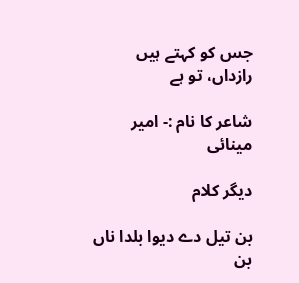جس کو کہتے ہیں رازداں، تو ہے

شاعر کا نام :- امیر مینائی

دیگر کلام

بن تیل دے دیوا بلدا ناں بن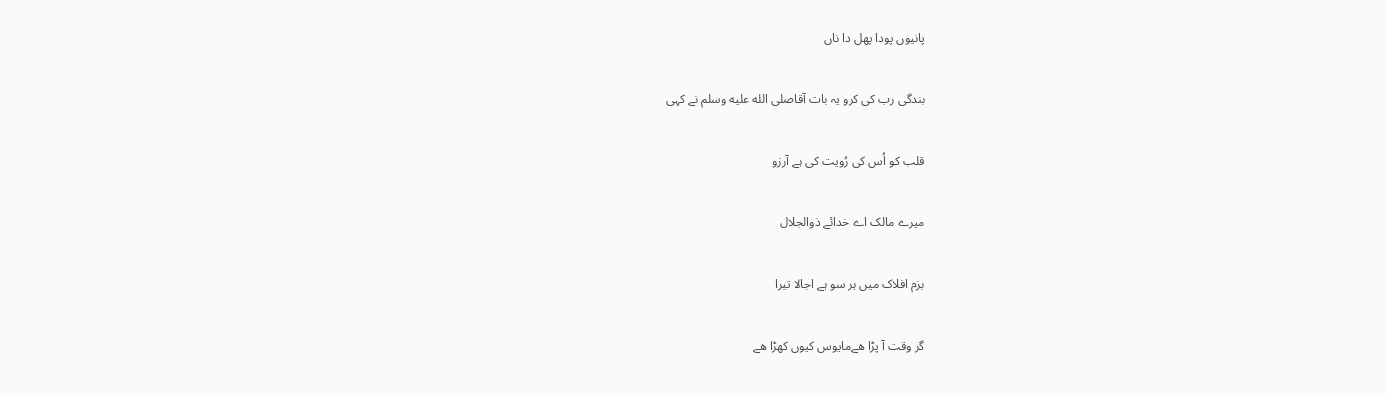پانیوں پودا پھل دا ناں

بندگی رب کی کرو یہ بات آقاصلى الله عليه وسلم نے کہی

قلب کو اُس کی رُویت کی ہے آرزو

میرے مالک اے خدائے ذوالجلال

بزم افلاک میں ہر سو ہے اجالا تیرا

گر وقت آ پڑا ھےمایوس کیوں کھڑا ھے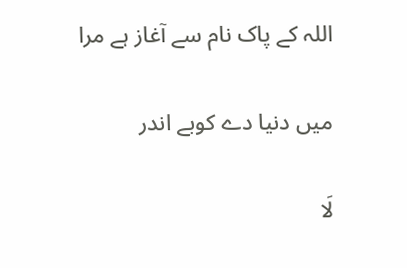اللہ کے پاک نام سے آغاز ہے مرا

میں دنیا دے کوبے اندر

لَا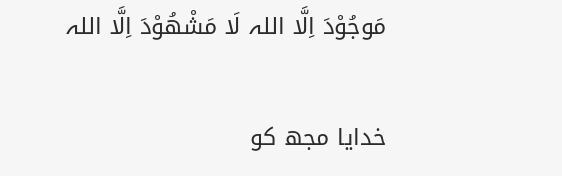مَوجُوْدَ اِلَّا اللہ لَا مَشْھُوْدَ اِلَّا اللہ

خدایا مجھ کو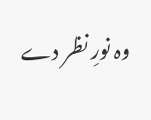وہ نورِ نظر دے